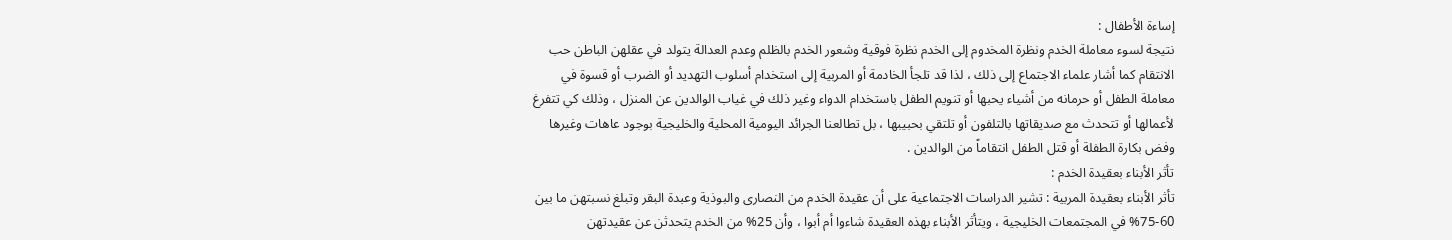إساءة الأطفال :
نتيجة لسوء معاملة الخدم ونظرة المخدوم إلى الخدم نظرة فوقية وشعور الخدم بالظلم وعدم العدالة يتولد في عقلهن الباطن حب الانتقام كما أشار علماء الاجتماع إلى ذلك ، لذا قد تلجأ الخادمة أو المربية إلى استخدام أسلوب التهديد أو الضرب أو قسوة في معاملة الطفل أو حرمانه من أشياء يحبها أو تنويم الطفل باستخدام الدواء وغير ذلك في غياب الوالدين عن المنزل ، وذلك كي تتفرغ لأعمالها أو تتحدث مع صديقاتها بالتلفون أو تلتقي بحبيبها ، بل تطالعنا الجرائد اليومية المحلية والخليجية بوجود عاهات وغيرها وفض بكارة الطفلة أو قتل الطفل انتقاماً من الوالدين .
تأثر الأبناء بعقيدة الخدم :
تأثر الأبناء بعقيدة المربية : تشير الدراسات الاجتماعية على أن عقيدة الخدم من النصارى والبوذية وعبدة البقر وتبلغ نسبتهن ما بين 60-75% في المجتمعات الخليجية ، ويتأثر الأبناء بهذه العقيدة شاءوا أم أبوا ، وأن 25% من الخدم يتحدثن عن عقيدتهن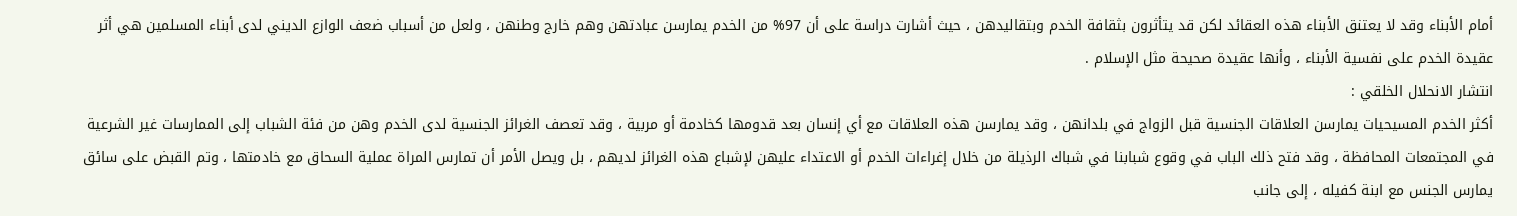أمام الأبناء وقد لا يعتنق الأبناء هذه العقائد لكن قد يتأثرون بثقافة الخدم وبتقاليدهن ، حيث أشارت دراسة على أن 97% من الخدم يمارسن عبادتهن وهم خارج وطنهن ، ولعل من أسباب ضعف الوازع الديني لدى أبناء المسلمين هي أثر عقيدة الخدم على نفسية الأبناء ، وأنها عقيدة صحيحة مثل الإسلام .
انتشار الانحلال الخلقي :
أكثر الخدم المسيحيات يمارسن العلاقات الجنسية قبل الزواج في بلدانهن ، وقد يمارسن هذه العلاقات مع أي إنسان بعد قدومها كخادمة أو مربية ، وقد تعصف الغرائز الجنسية لدى الخدم وهن من فئة الشباب إلى الممارسات غير الشرعية في المجتمعات المحافظة ، وقد فتح ذلك الباب في وقوع شبابنا في شباك الرذيلة من خلال إغراءات الخدم أو الاعتداء عليهن لإشباع هذه الغرائز لديهم ، بل ويصل الأمر أن تمارس المراة عملية السحاق مع خادمتها ، وتم القبض على سائق يمارس الجنس مع ابنة كفيله ، إلى جانب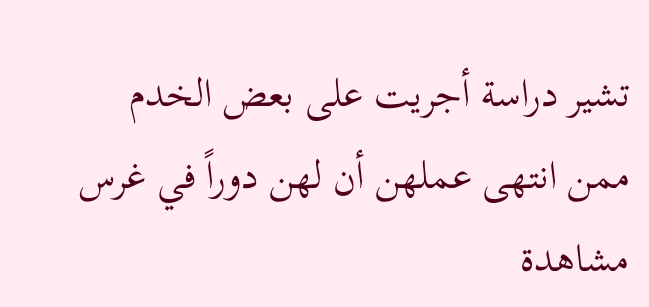تشير دراسة أجريت على بعض الخدم ممن انتهى عملهن أن لهن دوراً في غرس مشاهدة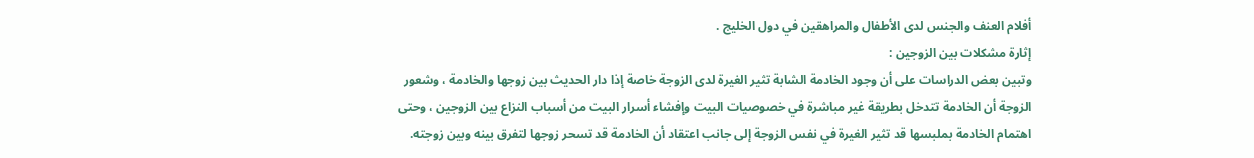أفلام العنف والجنس لدى الأطفال والمراهقين في دول الخليج .
إثارة مشكلات بين الزوجين :
وتبين بعض الدراسات على أن وجود الخادمة الشابة تثير الغيرة لدى الزوجة خاصة إذا دار الحديث بين زوجها والخادمة ، وشعور الزوجة أن الخادمة تتدخل بطريقة غير مباشرة في خصوصيات البيت وإفشاء أسرار البيت من أسباب النزاع بين الزوجين ، وحتى اهتمام الخادمة بملبسها قد تثير الغيرة في نفس الزوجة إلى جانب اعتقاد أن الخادمة قد تسحر زوجها لتفرق بينه وبين زوجته.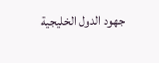جهود الدول الخليجية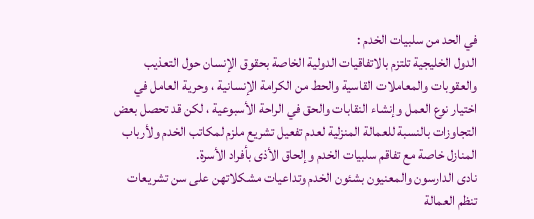في الحد من سلبيات الخدم :
الدول الخليجية تلتزم بالاتفاقيات الدولية الخاصة بحقوق الإنسان حول التعذيب والعقوبات والمعاملات القاسية والحط من الكرامة الإنسانية ، وحرية العامل في اختيار نوع العمل وإنشاء النقابات والحق في الراحة الأسبوعية ، لكن قد تحصل بعض التجاوزات بالنسبة للعمالة المنزلية لعدم تفعيل تشريع ملزم لمكاتب الخدم ولأرباب المنازل خاصة مع تفاقم سلبيات الخدم وإلحاق الأذى بأفراد الأسرة.
نادى الدارسون والمعنيون بشئون الخدم وتداعيات مشكلاتهن على سن تشريعات تنظم العمالة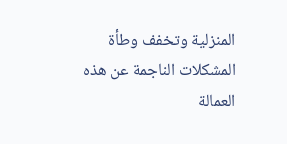المنزلية وتخفف وطأة المشكلات الناجمة عن هذه العمالة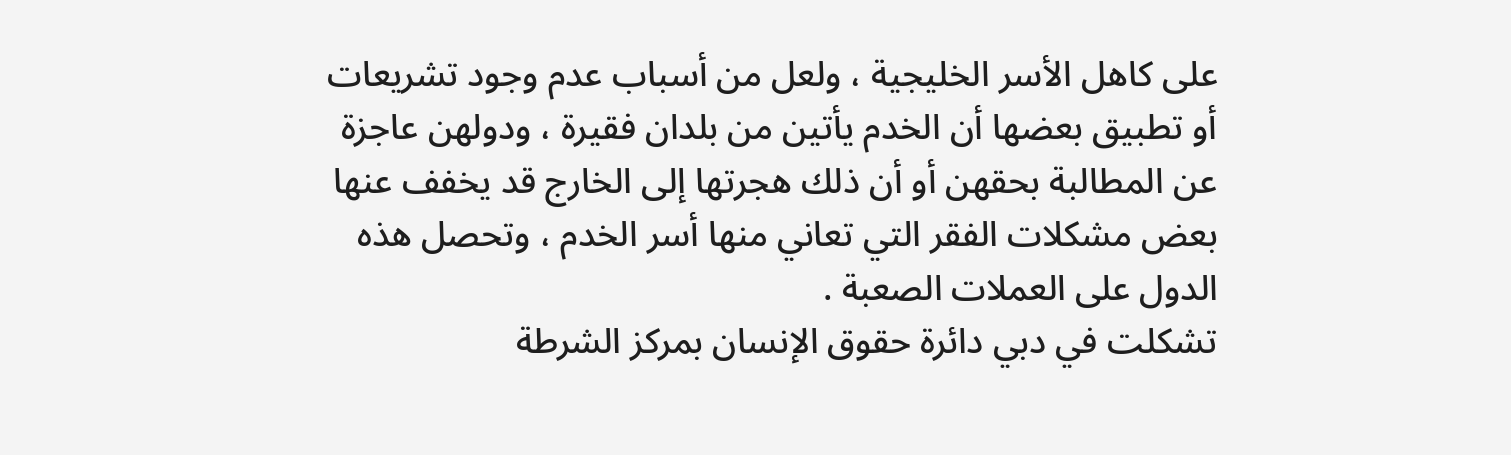على كاهل الأسر الخليجية ، ولعل من أسباب عدم وجود تشريعات أو تطبيق بعضها أن الخدم يأتين من بلدان فقيرة ، ودولهن عاجزة عن المطالبة بحقهن أو أن ذلك هجرتها إلى الخارج قد يخفف عنها بعض مشكلات الفقر التي تعاني منها أسر الخدم ، وتحصل هذه الدول على العملات الصعبة .
تشكلت في دبي دائرة حقوق الإنسان بمركز الشرطة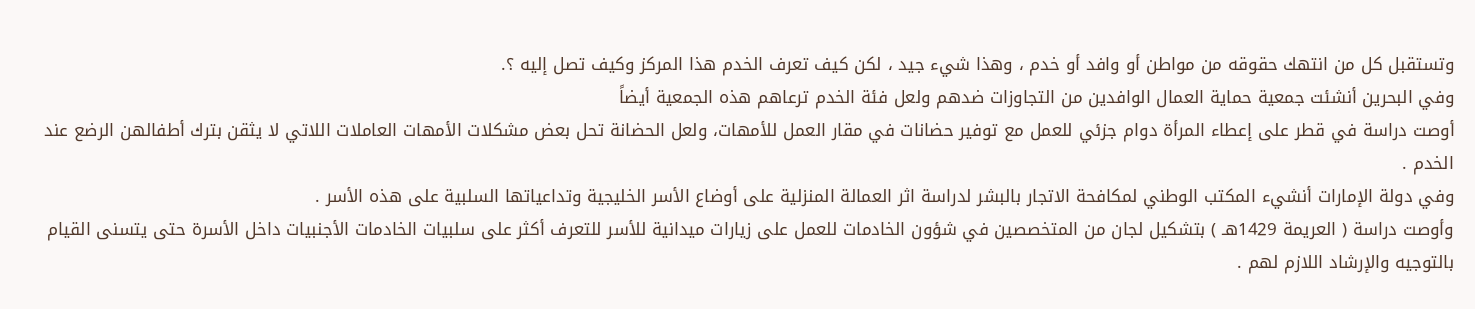وتستقبل كل من انتهك حقوقه من مواطن أو وافد أو خدم ، وهذا شيء جيد ، لكن كيف تعرف الخدم هذا المركز وكيف تصل إليه ؟.
وفي البحرين أنشئت جمعية حماية العمال الوافدين من التجاوزات ضدهم ولعل فئة الخدم ترعاهم هذه الجمعية أيضاً
أوصت دراسة في قطر على إعطاء المرأة دوام جزئي للعمل مع توفير حضانات في مقار العمل للأمهات، ولعل الحضانة تحل بعض مشكلات الأمهات العاملات اللاتي لا يثقن بترك أطفالهن الرضع عند الخدم .
وفي دولة الإمارات أنشيء المكتب الوطني لمكافحة الاتجار بالبشر لدراسة اثر العمالة المنزلية على أوضاع الأسر الخليجية وتداعياتها السلبية على هذه الأسر .
وأوصت دراسة ( العريمة 1429هـ ) بتشكيل لجان من المتخصصين في شؤون الخادمات للعمل على زيارات ميدانية للأسر للتعرف أكثر على سلبيات الخادمات الأجنبيات داخل الأسرة حتى يتسنى القيام بالتوجيه والإرشاد اللازم لهم .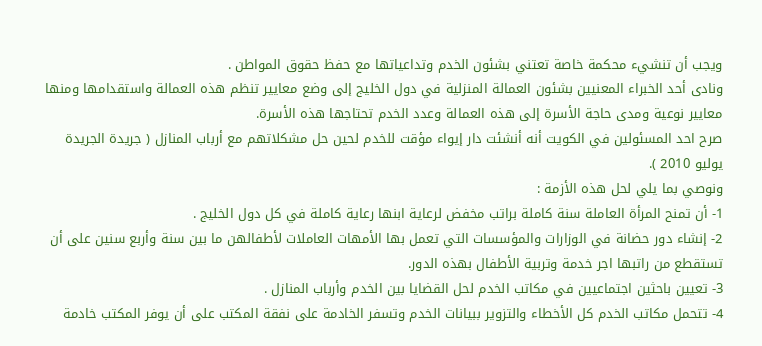ويجب أن تنشيء محكمة خاصة تعتني بشئون الخدم وتداعياتها مع حفظ حقوق المواطن .
ونادى أحد الخبراء المعنيين بشئون العمالة المنزلية في دول الخليج إلى وضع معايير تنظم هذه العمالة واستقدامها ومنها معايير نوعية ومدى حاجة الأسرة إلى هذه العمالة وعدد الخدم تحتاجها هذه الأسرة.
صرح احد المسئولين في الكويت أنه أنشئت دار إيواء مؤقت للخدم لحين حل مشكلاتهم مع أرباب المنازل ( جريدة الجريدة يوليو 2010 ).
ونوصي بما يلي لحل هذه الأزمة :
1- أن تمنح المرأة العاملة سنة كاملة براتب مخفض لرعاية ابنها رعاية كاملة في كل دول الخليج .
2- إنشاء دور حضانة في الوزارات والمؤسسات التي تعمل بها الأمهات العاملات لأطفالهن ما بين سنة وأربع سنين على أن تستقطع من راتبها اجر خدمة وتربية الأطفال بهذه الدور.
3- تعيين باحثين اجتماعيين في مكاتب الخدم لحل القضايا بين الخدم وأرباب المنازل .
4- تتحمل مكاتب الخدم كل الأخطاء والتزوير ببيانات الخدم وتسفر الخادمة على نفقة المكتب على أن يوفر المكتب خادمة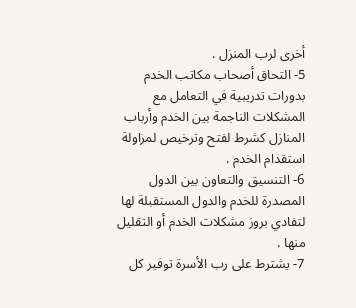أخرى لرب المنزل .
5- التحاق أصحاب مكاتب الخدم بدورات تدريبية في التعامل مع المشكلات الناجمة بين الخدم وأرباب المنازل كشرط لفتح وترخيص لمزاولة استقدام الخدم .
6- التنسيق والتعاون بين الدول المصدرة للخدم والدول المستقبلة لها لتفادي بروز مشكلات الخدم أو التقليل منها .
7- يشترط على رب الأسرة توفير كل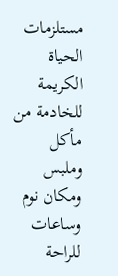مستلزمات الحياة الكريمة للخادمة من مأكل وملبس ومكان نوم وساعات للراحة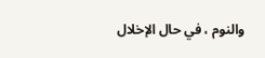والنوم ، في حال الإخلال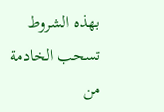بهذه الشروط تسحب الخادمة من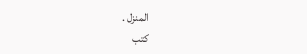المنزل .
كتب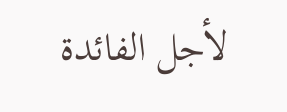لأجل الفائدة